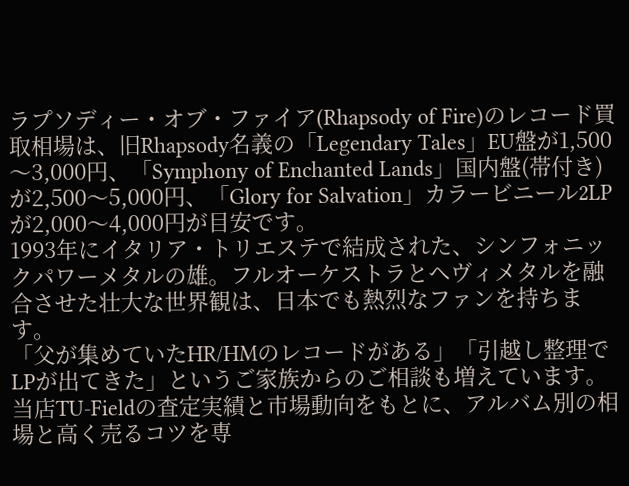ラプソディー・オブ・ファイア(Rhapsody of Fire)のレコード買取相場は、旧Rhapsody名義の「Legendary Tales」EU盤が1,500〜3,000円、「Symphony of Enchanted Lands」国内盤(帯付き)が2,500〜5,000円、「Glory for Salvation」カラービニール2LPが2,000〜4,000円が目安です。
1993年にイタリア・トリエステで結成された、シンフォニックパワーメタルの雄。フルオーケストラとヘヴィメタルを融合させた壮大な世界観は、日本でも熱烈なファンを持ちます。
「父が集めていたHR/HMのレコードがある」「引越し整理でLPが出てきた」というご家族からのご相談も増えています。
当店TU-Fieldの査定実績と市場動向をもとに、アルバム別の相場と高く売るコツを専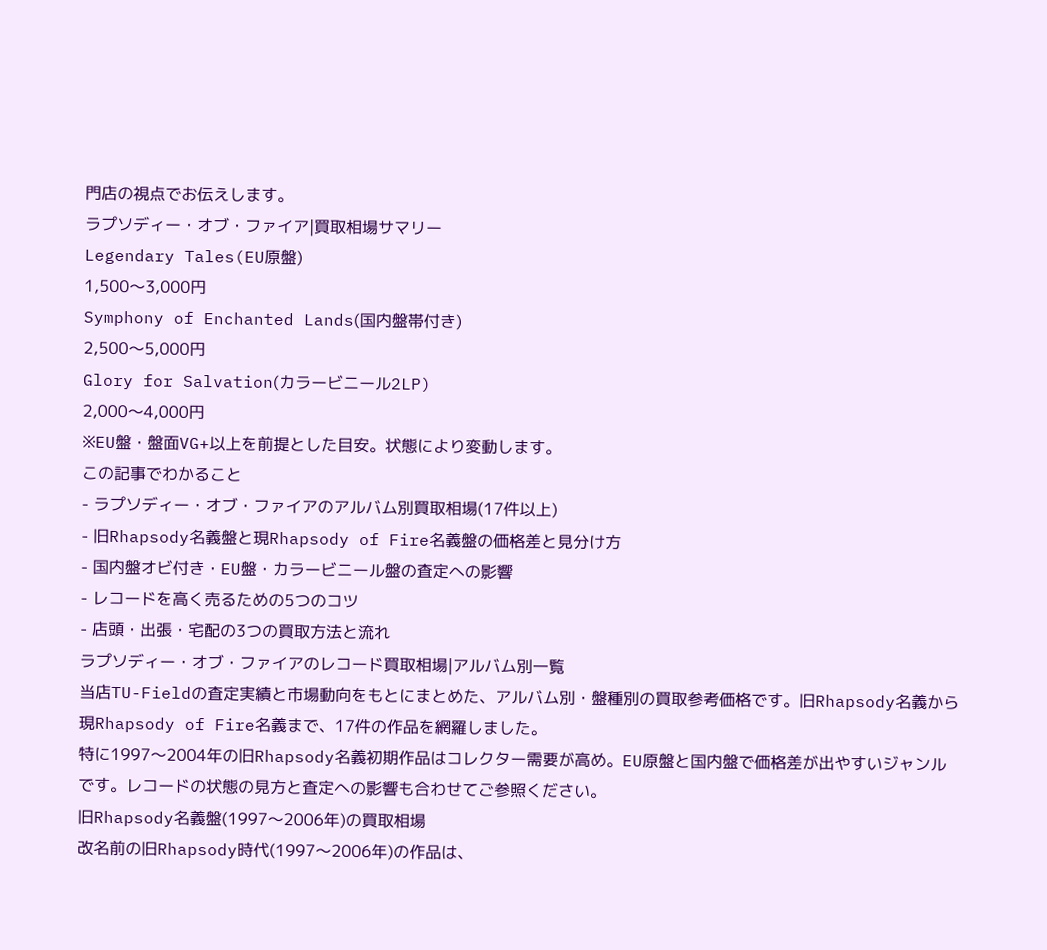門店の視点でお伝えします。
ラプソディー・オブ・ファイア|買取相場サマリー
Legendary Tales(EU原盤)
1,500〜3,000円
Symphony of Enchanted Lands(国内盤帯付き)
2,500〜5,000円
Glory for Salvation(カラービニール2LP)
2,000〜4,000円
※EU盤・盤面VG+以上を前提とした目安。状態により変動します。
この記事でわかること
- ラプソディー・オブ・ファイアのアルバム別買取相場(17件以上)
- 旧Rhapsody名義盤と現Rhapsody of Fire名義盤の価格差と見分け方
- 国内盤オビ付き・EU盤・カラービニール盤の査定への影響
- レコードを高く売るための5つのコツ
- 店頭・出張・宅配の3つの買取方法と流れ
ラプソディー・オブ・ファイアのレコード買取相場|アルバム別一覧
当店TU-Fieldの査定実績と市場動向をもとにまとめた、アルバム別・盤種別の買取参考価格です。旧Rhapsody名義から現Rhapsody of Fire名義まで、17件の作品を網羅しました。
特に1997〜2004年の旧Rhapsody名義初期作品はコレクター需要が高め。EU原盤と国内盤で価格差が出やすいジャンルです。レコードの状態の見方と査定への影響も合わせてご参照ください。
旧Rhapsody名義盤(1997〜2006年)の買取相場
改名前の旧Rhapsody時代(1997〜2006年)の作品は、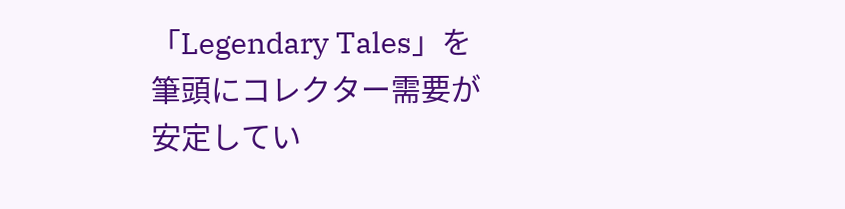「Legendary Tales」を筆頭にコレクター需要が安定してい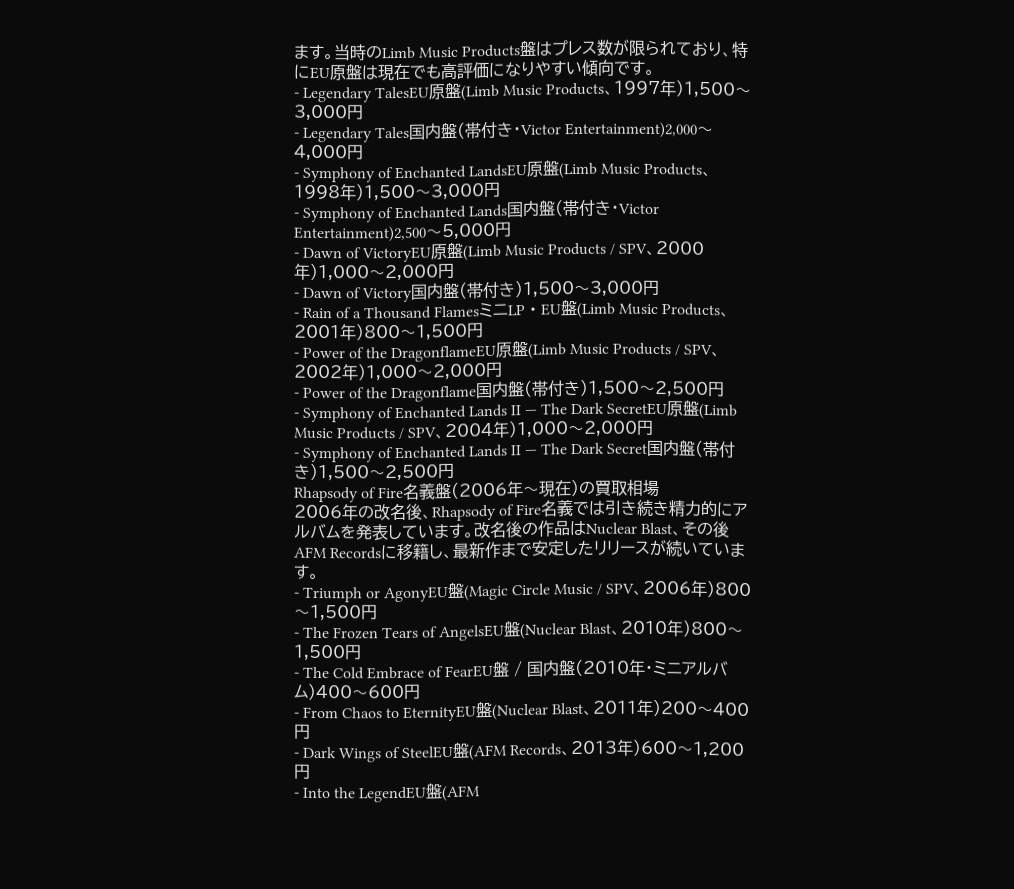ます。当時のLimb Music Products盤はプレス数が限られており、特にEU原盤は現在でも高評価になりやすい傾向です。
- Legendary TalesEU原盤(Limb Music Products、1997年)1,500〜3,000円
- Legendary Tales国内盤(帯付き・Victor Entertainment)2,000〜4,000円
- Symphony of Enchanted LandsEU原盤(Limb Music Products、1998年)1,500〜3,000円
- Symphony of Enchanted Lands国内盤(帯付き・Victor Entertainment)2,500〜5,000円
- Dawn of VictoryEU原盤(Limb Music Products / SPV、2000年)1,000〜2,000円
- Dawn of Victory国内盤(帯付き)1,500〜3,000円
- Rain of a Thousand FlamesミニLP・EU盤(Limb Music Products、2001年)800〜1,500円
- Power of the DragonflameEU原盤(Limb Music Products / SPV、2002年)1,000〜2,000円
- Power of the Dragonflame国内盤(帯付き)1,500〜2,500円
- Symphony of Enchanted Lands II — The Dark SecretEU原盤(Limb Music Products / SPV、2004年)1,000〜2,000円
- Symphony of Enchanted Lands II — The Dark Secret国内盤(帯付き)1,500〜2,500円
Rhapsody of Fire名義盤(2006年〜現在)の買取相場
2006年の改名後、Rhapsody of Fire名義では引き続き精力的にアルバムを発表しています。改名後の作品はNuclear Blast、その後AFM Recordsに移籍し、最新作まで安定したリリースが続いています。
- Triumph or AgonyEU盤(Magic Circle Music / SPV、2006年)800〜1,500円
- The Frozen Tears of AngelsEU盤(Nuclear Blast、2010年)800〜1,500円
- The Cold Embrace of FearEU盤 / 国内盤(2010年・ミニアルバム)400〜600円
- From Chaos to EternityEU盤(Nuclear Blast、2011年)200〜400円
- Dark Wings of SteelEU盤(AFM Records、2013年)600〜1,200円
- Into the LegendEU盤(AFM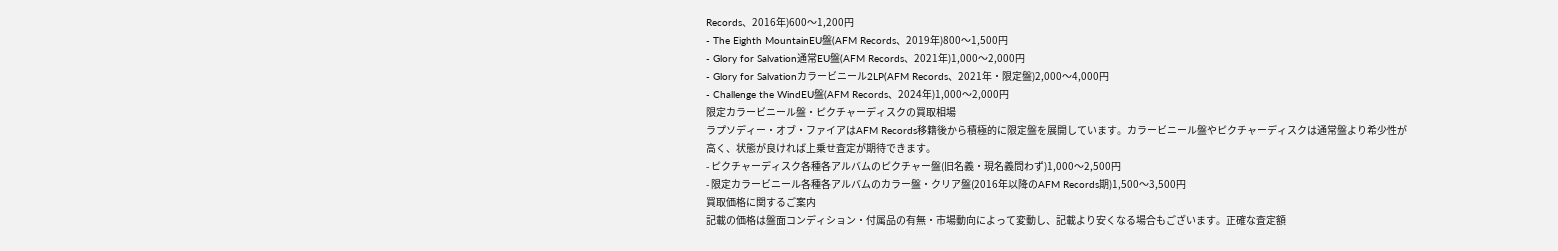Records、2016年)600〜1,200円
- The Eighth MountainEU盤(AFM Records、2019年)800〜1,500円
- Glory for Salvation通常EU盤(AFM Records、2021年)1,000〜2,000円
- Glory for Salvationカラービニール2LP(AFM Records、2021年・限定盤)2,000〜4,000円
- Challenge the WindEU盤(AFM Records、2024年)1,000〜2,000円
限定カラービニール盤・ピクチャーディスクの買取相場
ラプソディー・オブ・ファイアはAFM Records移籍後から積極的に限定盤を展開しています。カラービニール盤やピクチャーディスクは通常盤より希少性が高く、状態が良ければ上乗せ査定が期待できます。
- ピクチャーディスク各種各アルバムのピクチャー盤(旧名義・現名義問わず)1,000〜2,500円
- 限定カラービニール各種各アルバムのカラー盤・クリア盤(2016年以降のAFM Records期)1,500〜3,500円
買取価格に関するご案内
記載の価格は盤面コンディション・付属品の有無・市場動向によって変動し、記載より安くなる場合もございます。正確な査定額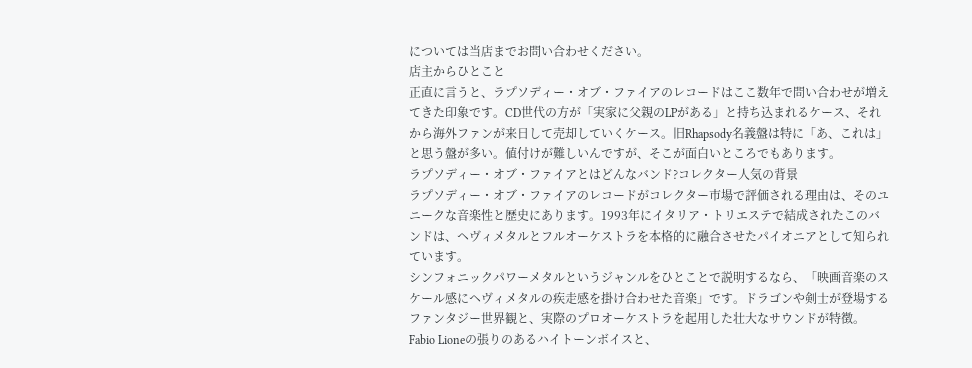については当店までお問い合わせください。
店主からひとこと
正直に言うと、ラプソディー・オブ・ファイアのレコードはここ数年で問い合わせが増えてきた印象です。CD世代の方が「実家に父親のLPがある」と持ち込まれるケース、それから海外ファンが来日して売却していくケース。旧Rhapsody名義盤は特に「あ、これは」と思う盤が多い。値付けが難しいんですが、そこが面白いところでもあります。
ラプソディー・オブ・ファイアとはどんなバンド?コレクター人気の背景
ラプソディー・オブ・ファイアのレコードがコレクター市場で評価される理由は、そのユニークな音楽性と歴史にあります。1993年にイタリア・トリエステで結成されたこのバンドは、ヘヴィメタルとフルオーケストラを本格的に融合させたパイオニアとして知られています。
シンフォニックパワーメタルというジャンルをひとことで説明するなら、「映画音楽のスケール感にヘヴィメタルの疾走感を掛け合わせた音楽」です。ドラゴンや剣士が登場するファンタジー世界観と、実際のプロオーケストラを起用した壮大なサウンドが特徴。Fabio Lioneの張りのあるハイトーンボイスと、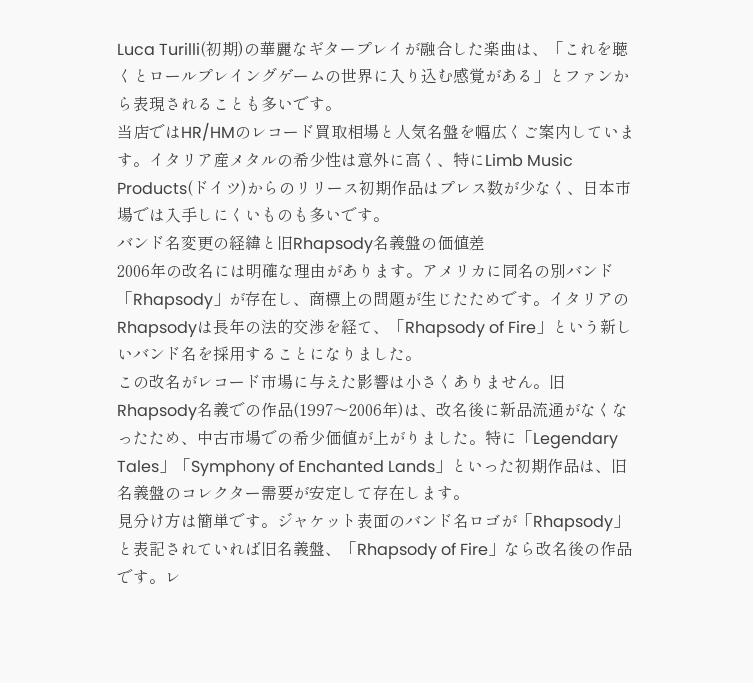Luca Turilli(初期)の華麗なギタープレイが融合した楽曲は、「これを聴くとロールプレイングゲームの世界に入り込む感覚がある」とファンから表現されることも多いです。
当店ではHR/HMのレコード買取相場と人気名盤を幅広くご案内しています。イタリア産メタルの希少性は意外に高く、特にLimb Music Products(ドイツ)からのリリース初期作品はプレス数が少なく、日本市場では入手しにくいものも多いです。
バンド名変更の経緯と旧Rhapsody名義盤の価値差
2006年の改名には明確な理由があります。アメリカに同名の別バンド「Rhapsody」が存在し、商標上の問題が生じたためです。イタリアのRhapsodyは長年の法的交渉を経て、「Rhapsody of Fire」という新しいバンド名を採用することになりました。
この改名がレコード市場に与えた影響は小さくありません。旧Rhapsody名義での作品(1997〜2006年)は、改名後に新品流通がなくなったため、中古市場での希少価値が上がりました。特に「Legendary Tales」「Symphony of Enchanted Lands」といった初期作品は、旧名義盤のコレクター需要が安定して存在します。
見分け方は簡単です。ジャケット表面のバンド名ロゴが「Rhapsody」と表記されていれば旧名義盤、「Rhapsody of Fire」なら改名後の作品です。レ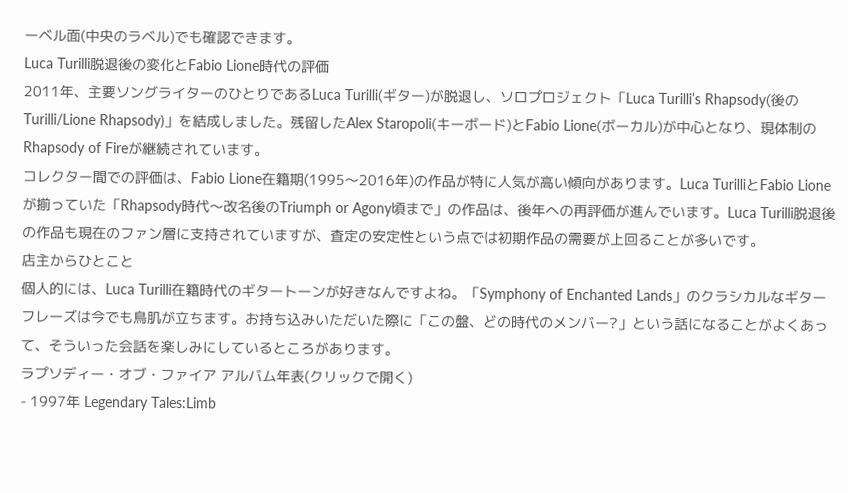ーベル面(中央のラベル)でも確認できます。
Luca Turilli脱退後の変化とFabio Lione時代の評価
2011年、主要ソングライターのひとりであるLuca Turilli(ギター)が脱退し、ソロプロジェクト「Luca Turilli’s Rhapsody(後のTurilli/Lione Rhapsody)」を結成しました。残留したAlex Staropoli(キーボード)とFabio Lione(ボーカル)が中心となり、現体制のRhapsody of Fireが継続されています。
コレクター間での評価は、Fabio Lione在籍期(1995〜2016年)の作品が特に人気が高い傾向があります。Luca TurilliとFabio Lioneが揃っていた「Rhapsody時代〜改名後のTriumph or Agony頃まで」の作品は、後年への再評価が進んでいます。Luca Turilli脱退後の作品も現在のファン層に支持されていますが、査定の安定性という点では初期作品の需要が上回ることが多いです。
店主からひとこと
個人的には、Luca Turilli在籍時代のギタートーンが好きなんですよね。「Symphony of Enchanted Lands」のクラシカルなギターフレーズは今でも鳥肌が立ちます。お持ち込みいただいた際に「この盤、どの時代のメンバー?」という話になることがよくあって、そういった会話を楽しみにしているところがあります。
ラプソディー・オブ・ファイア アルバム年表(クリックで開く)
- 1997年 Legendary Tales:Limb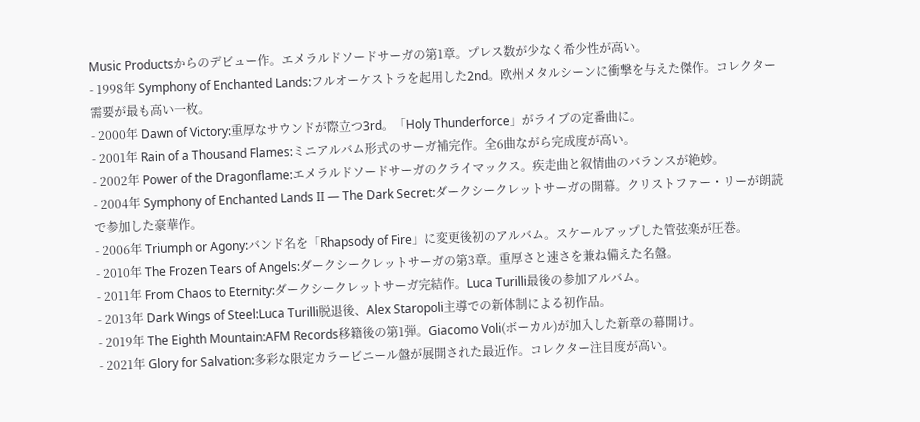Music Productsからのデビュー作。エメラルドソードサーガの第1章。プレス数が少なく希少性が高い。
- 1998年 Symphony of Enchanted Lands:フルオーケストラを起用した2nd。欧州メタルシーンに衝撃を与えた傑作。コレクター需要が最も高い一枚。
- 2000年 Dawn of Victory:重厚なサウンドが際立つ3rd。「Holy Thunderforce」がライブの定番曲に。
- 2001年 Rain of a Thousand Flames:ミニアルバム形式のサーガ補完作。全6曲ながら完成度が高い。
- 2002年 Power of the Dragonflame:エメラルドソードサーガのクライマックス。疾走曲と叙情曲のバランスが絶妙。
- 2004年 Symphony of Enchanted Lands II — The Dark Secret:ダークシークレットサーガの開幕。クリストファー・リーが朗読で参加した豪華作。
- 2006年 Triumph or Agony:バンド名を「Rhapsody of Fire」に変更後初のアルバム。スケールアップした管弦楽が圧巻。
- 2010年 The Frozen Tears of Angels:ダークシークレットサーガの第3章。重厚さと速さを兼ね備えた名盤。
- 2011年 From Chaos to Eternity:ダークシークレットサーガ完結作。Luca Turilli最後の参加アルバム。
- 2013年 Dark Wings of Steel:Luca Turilli脱退後、Alex Staropoli主導での新体制による初作品。
- 2019年 The Eighth Mountain:AFM Records移籍後の第1弾。Giacomo Voli(ボーカル)が加入した新章の幕開け。
- 2021年 Glory for Salvation:多彩な限定カラービニール盤が展開された最近作。コレクター注目度が高い。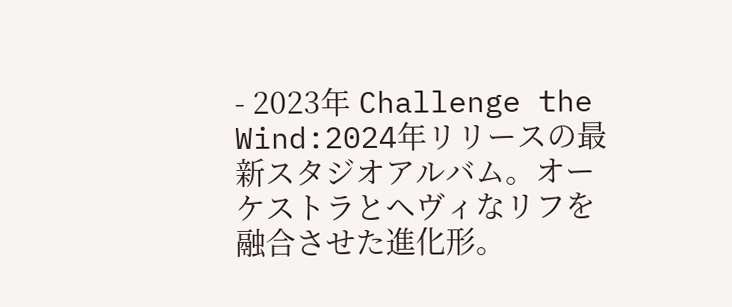- 2023年 Challenge the Wind:2024年リリースの最新スタジオアルバム。オーケストラとヘヴィなリフを融合させた進化形。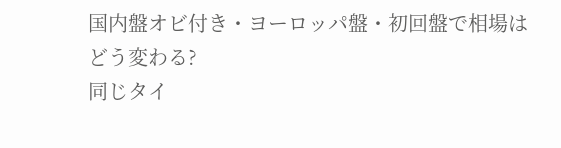国内盤オビ付き・ヨーロッパ盤・初回盤で相場はどう変わる?
同じタイ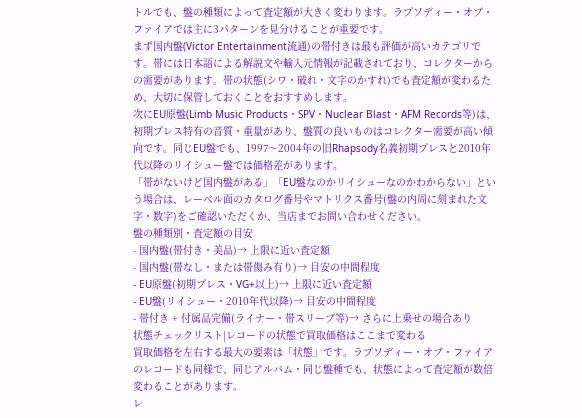トルでも、盤の種類によって査定額が大きく変わります。ラプソディー・オブ・ファイアでは主に3パターンを見分けることが重要です。
まず国内盤(Victor Entertainment流通)の帯付きは最も評価が高いカテゴリです。帯には日本語による解説文や輸入元情報が記載されており、コレクターからの需要があります。帯の状態(シワ・破れ・文字のかすれ)でも査定額が変わるため、大切に保管しておくことをおすすめします。
次にEU原盤(Limb Music Products・SPV・Nuclear Blast・AFM Records等)は、初期プレス特有の音質・重量があり、盤質の良いものはコレクター需要が高い傾向です。同じEU盤でも、1997〜2004年の旧Rhapsody名義初期プレスと2010年代以降のリイシュー盤では価格差があります。
「帯がないけど国内盤がある」「EU盤なのかリイシューなのかわからない」という場合は、レーベル面のカタログ番号やマトリクス番号(盤の内周に刻まれた文字・数字)をご確認いただくか、当店までお問い合わせください。
盤の種類別・査定額の目安
- 国内盤(帯付き・美品)→ 上限に近い査定額
- 国内盤(帯なし・または帯傷み有り)→ 目安の中間程度
- EU原盤(初期プレス・VG+以上)→ 上限に近い査定額
- EU盤(リイシュー・2010年代以降)→ 目安の中間程度
- 帯付き + 付属品完備(ライナー・帯スリーブ等)→ さらに上乗せの場合あり
状態チェックリスト|レコードの状態で買取価格はここまで変わる
買取価格を左右する最大の要素は「状態」です。ラプソディー・オブ・ファイアのレコードも同様で、同じアルバム・同じ盤種でも、状態によって査定額が数倍変わることがあります。
レ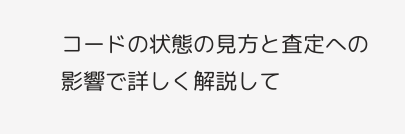コードの状態の見方と査定への影響で詳しく解説して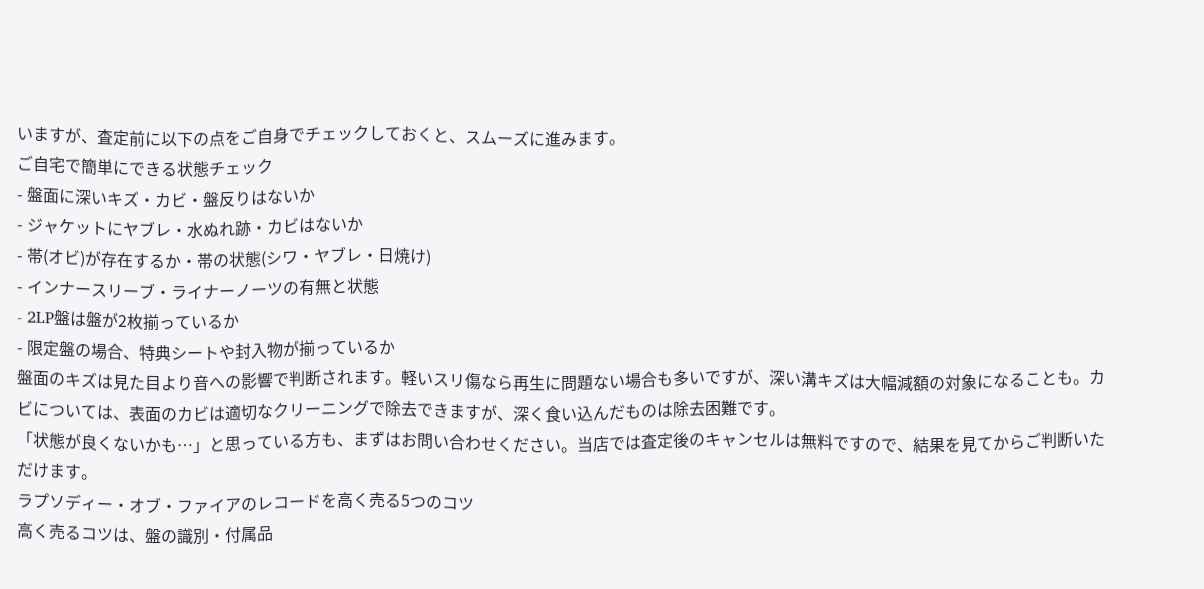いますが、査定前に以下の点をご自身でチェックしておくと、スムーズに進みます。
ご自宅で簡単にできる状態チェック
- 盤面に深いキズ・カビ・盤反りはないか
- ジャケットにヤブレ・水ぬれ跡・カビはないか
- 帯(オビ)が存在するか・帯の状態(シワ・ヤブレ・日焼け)
- インナースリーブ・ライナーノーツの有無と状態
- 2LP盤は盤が2枚揃っているか
- 限定盤の場合、特典シートや封入物が揃っているか
盤面のキズは見た目より音への影響で判断されます。軽いスリ傷なら再生に問題ない場合も多いですが、深い溝キズは大幅減額の対象になることも。カビについては、表面のカビは適切なクリーニングで除去できますが、深く食い込んだものは除去困難です。
「状態が良くないかも…」と思っている方も、まずはお問い合わせください。当店では査定後のキャンセルは無料ですので、結果を見てからご判断いただけます。
ラプソディー・オブ・ファイアのレコードを高く売る5つのコツ
高く売るコツは、盤の識別・付属品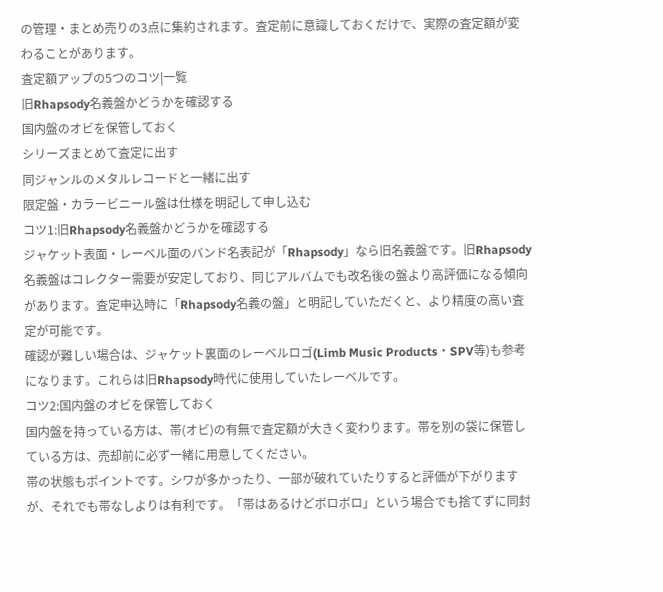の管理・まとめ売りの3点に集約されます。査定前に意識しておくだけで、実際の査定額が変わることがあります。
査定額アップの5つのコツ|一覧
旧Rhapsody名義盤かどうかを確認する
国内盤のオビを保管しておく
シリーズまとめて査定に出す
同ジャンルのメタルレコードと一緒に出す
限定盤・カラービニール盤は仕様を明記して申し込む
コツ1:旧Rhapsody名義盤かどうかを確認する
ジャケット表面・レーベル面のバンド名表記が「Rhapsody」なら旧名義盤です。旧Rhapsody名義盤はコレクター需要が安定しており、同じアルバムでも改名後の盤より高評価になる傾向があります。査定申込時に「Rhapsody名義の盤」と明記していただくと、より精度の高い査定が可能です。
確認が難しい場合は、ジャケット裏面のレーベルロゴ(Limb Music Products・SPV等)も参考になります。これらは旧Rhapsody時代に使用していたレーベルです。
コツ2:国内盤のオビを保管しておく
国内盤を持っている方は、帯(オビ)の有無で査定額が大きく変わります。帯を別の袋に保管している方は、売却前に必ず一緒に用意してください。
帯の状態もポイントです。シワが多かったり、一部が破れていたりすると評価が下がりますが、それでも帯なしよりは有利です。「帯はあるけどボロボロ」という場合でも捨てずに同封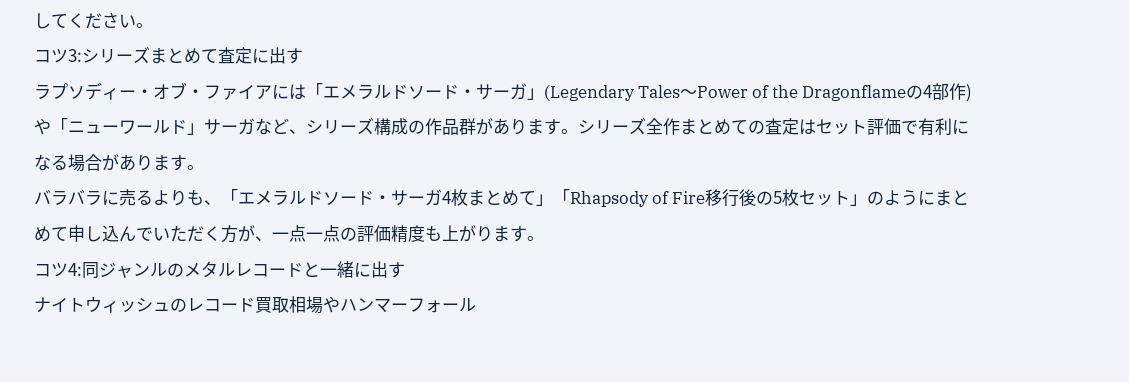してください。
コツ3:シリーズまとめて査定に出す
ラプソディー・オブ・ファイアには「エメラルドソード・サーガ」(Legendary Tales〜Power of the Dragonflameの4部作)や「ニューワールド」サーガなど、シリーズ構成の作品群があります。シリーズ全作まとめての査定はセット評価で有利になる場合があります。
バラバラに売るよりも、「エメラルドソード・サーガ4枚まとめて」「Rhapsody of Fire移行後の5枚セット」のようにまとめて申し込んでいただく方が、一点一点の評価精度も上がります。
コツ4:同ジャンルのメタルレコードと一緒に出す
ナイトウィッシュのレコード買取相場やハンマーフォール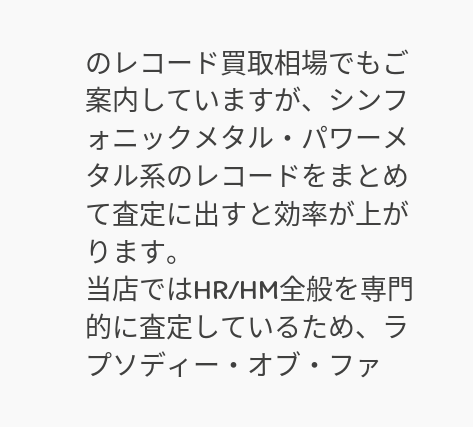のレコード買取相場でもご案内していますが、シンフォニックメタル・パワーメタル系のレコードをまとめて査定に出すと効率が上がります。
当店ではHR/HM全般を専門的に査定しているため、ラプソディー・オブ・ファ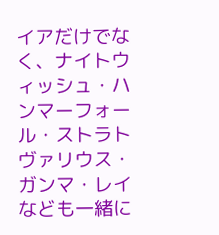イアだけでなく、ナイトウィッシュ・ハンマーフォール・ストラトヴァリウス・ガンマ・レイなども一緒に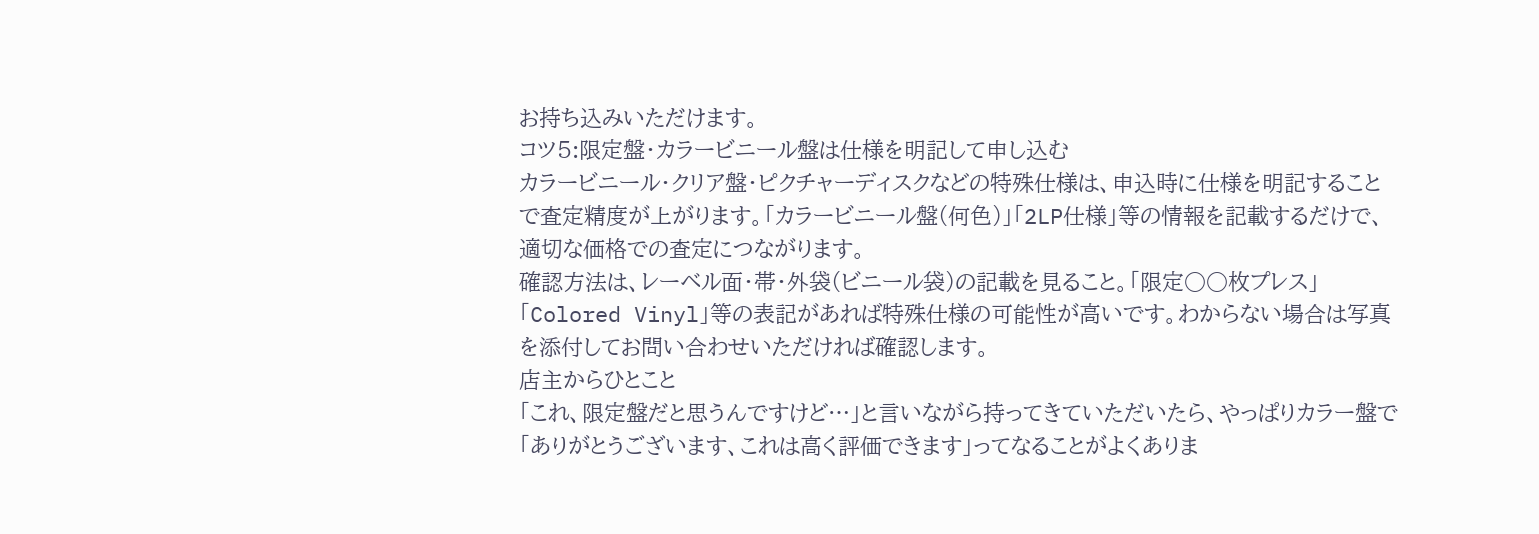お持ち込みいただけます。
コツ5:限定盤・カラービニール盤は仕様を明記して申し込む
カラービニール・クリア盤・ピクチャーディスクなどの特殊仕様は、申込時に仕様を明記することで査定精度が上がります。「カラービニール盤(何色)」「2LP仕様」等の情報を記載するだけで、適切な価格での査定につながります。
確認方法は、レーベル面・帯・外袋(ビニール袋)の記載を見ること。「限定○○枚プレス」「Colored Vinyl」等の表記があれば特殊仕様の可能性が高いです。わからない場合は写真を添付してお問い合わせいただければ確認します。
店主からひとこと
「これ、限定盤だと思うんですけど…」と言いながら持ってきていただいたら、やっぱりカラー盤で「ありがとうございます、これは高く評価できます」ってなることがよくありま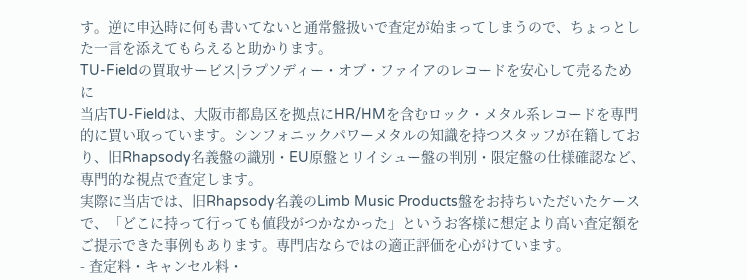す。逆に申込時に何も書いてないと通常盤扱いで査定が始まってしまうので、ちょっとした一言を添えてもらえると助かります。
TU-Fieldの買取サービス|ラプソディー・オブ・ファイアのレコードを安心して売るために
当店TU-Fieldは、大阪市都島区を拠点にHR/HMを含むロック・メタル系レコードを専門的に買い取っています。シンフォニックパワーメタルの知識を持つスタッフが在籍しており、旧Rhapsody名義盤の識別・EU原盤とリイシュー盤の判別・限定盤の仕様確認など、専門的な視点で査定します。
実際に当店では、旧Rhapsody名義のLimb Music Products盤をお持ちいただいたケースで、「どこに持って行っても値段がつかなかった」というお客様に想定より高い査定額をご提示できた事例もあります。専門店ならではの適正評価を心がけています。
- 査定料・キャンセル料・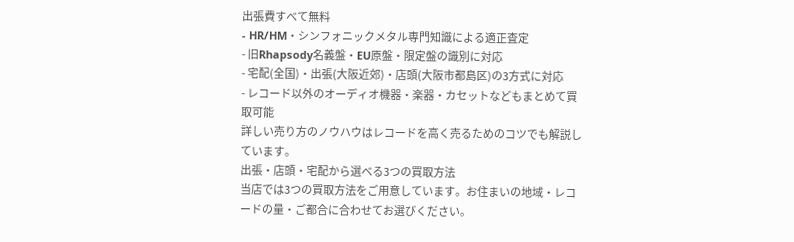出張費すべて無料
- HR/HM・シンフォニックメタル専門知識による適正査定
- 旧Rhapsody名義盤・EU原盤・限定盤の識別に対応
- 宅配(全国)・出張(大阪近郊)・店頭(大阪市都島区)の3方式に対応
- レコード以外のオーディオ機器・楽器・カセットなどもまとめて買取可能
詳しい売り方のノウハウはレコードを高く売るためのコツでも解説しています。
出張・店頭・宅配から選べる3つの買取方法
当店では3つの買取方法をご用意しています。お住まいの地域・レコードの量・ご都合に合わせてお選びください。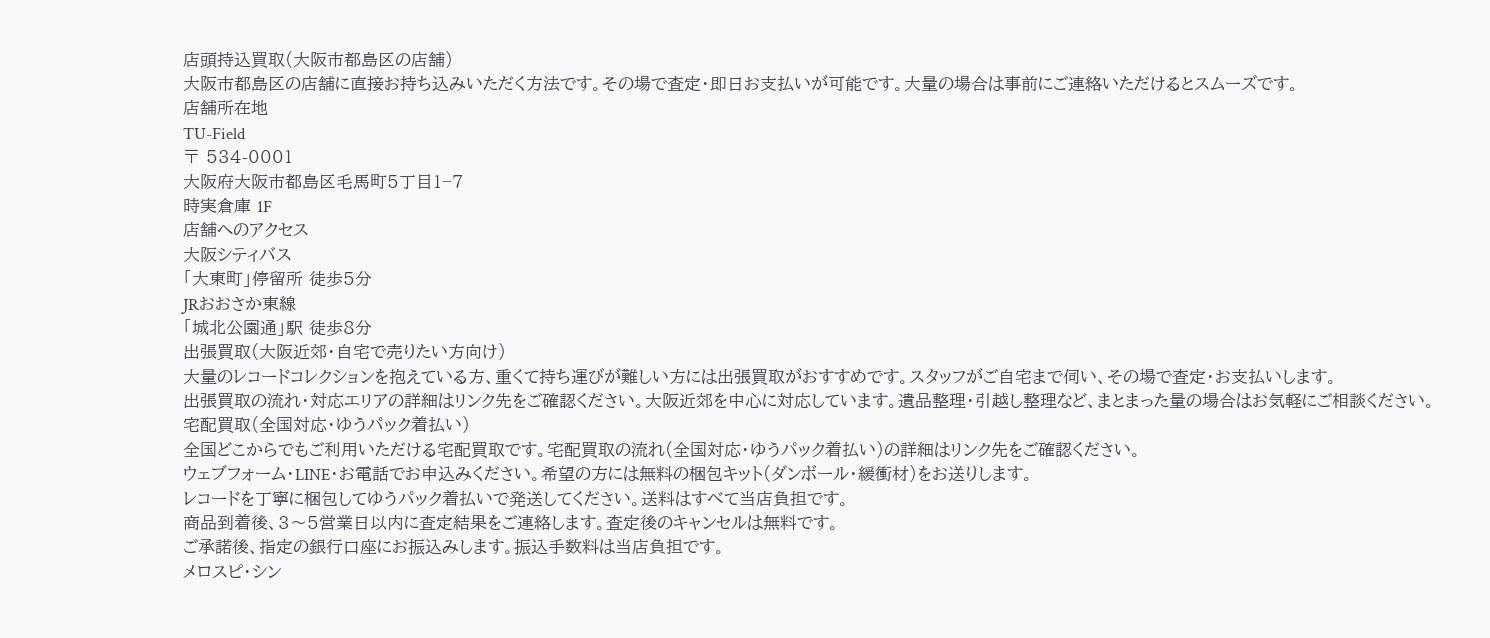店頭持込買取(大阪市都島区の店舗)
大阪市都島区の店舗に直接お持ち込みいただく方法です。その場で査定・即日お支払いが可能です。大量の場合は事前にご連絡いただけるとスムーズです。
店舗所在地
TU-Field
〒 534-0001
大阪府大阪市都島区毛馬町5丁目1−7
時実倉庫 1F
店舗へのアクセス
大阪シティバス
「大東町」停留所 徒歩5分
JRおおさか東線
「城北公園通」駅 徒歩8分
出張買取(大阪近郊・自宅で売りたい方向け)
大量のレコードコレクションを抱えている方、重くて持ち運びが難しい方には出張買取がおすすめです。スタッフがご自宅まで伺い、その場で査定・お支払いします。
出張買取の流れ・対応エリアの詳細はリンク先をご確認ください。大阪近郊を中心に対応しています。遺品整理・引越し整理など、まとまった量の場合はお気軽にご相談ください。
宅配買取(全国対応・ゆうパック着払い)
全国どこからでもご利用いただける宅配買取です。宅配買取の流れ(全国対応・ゆうパック着払い)の詳細はリンク先をご確認ください。
ウェブフォーム・LINE・お電話でお申込みください。希望の方には無料の梱包キット(ダンボール・緩衝材)をお送りします。
レコードを丁寧に梱包してゆうパック着払いで発送してください。送料はすべて当店負担です。
商品到着後、3〜5営業日以内に査定結果をご連絡します。査定後のキャンセルは無料です。
ご承諾後、指定の銀行口座にお振込みします。振込手数料は当店負担です。
メロスピ・シン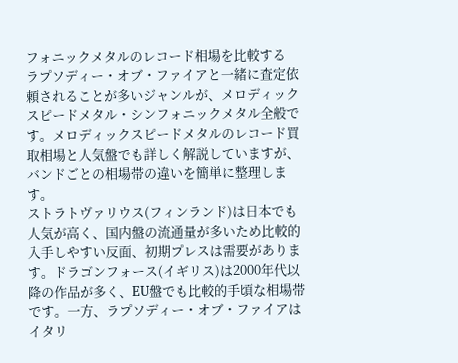フォニックメタルのレコード相場を比較する
ラプソディー・オブ・ファイアと一緒に査定依頼されることが多いジャンルが、メロディックスピードメタル・シンフォニックメタル全般です。メロディックスピードメタルのレコード買取相場と人気盤でも詳しく解説していますが、バンドごとの相場帯の違いを簡単に整理します。
ストラトヴァリウス(フィンランド)は日本でも人気が高く、国内盤の流通量が多いため比較的入手しやすい反面、初期プレスは需要があります。ドラゴンフォース(イギリス)は2000年代以降の作品が多く、EU盤でも比較的手頃な相場帯です。一方、ラプソディー・オブ・ファイアはイタリ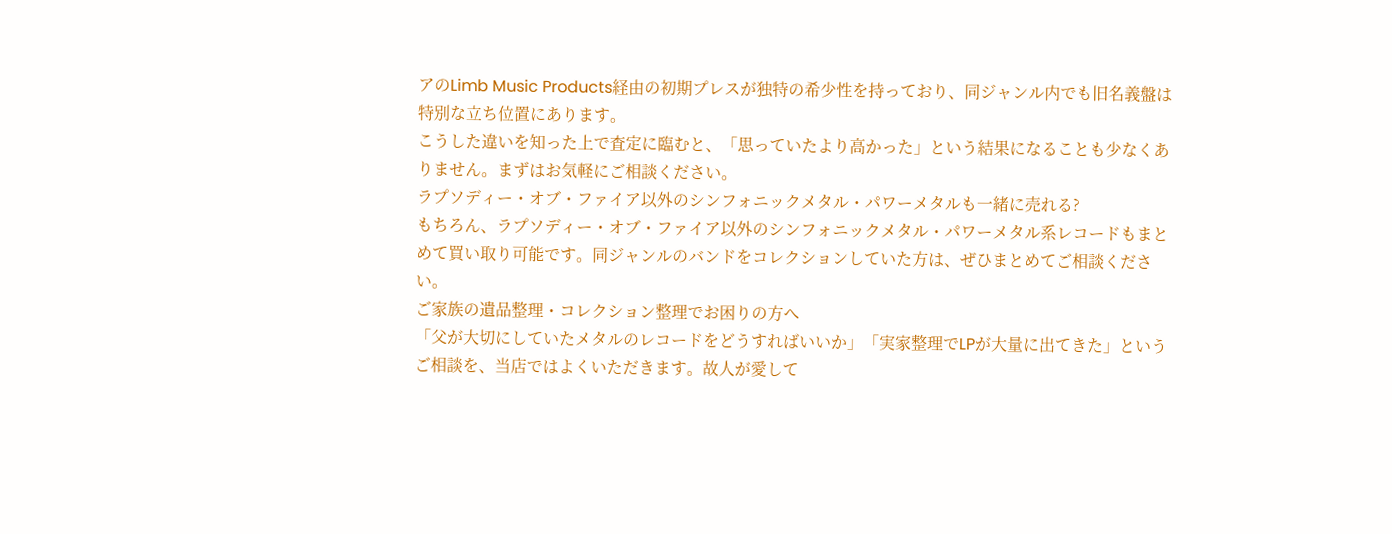アのLimb Music Products経由の初期プレスが独特の希少性を持っており、同ジャンル内でも旧名義盤は特別な立ち位置にあります。
こうした違いを知った上で査定に臨むと、「思っていたより高かった」という結果になることも少なくありません。まずはお気軽にご相談ください。
ラプソディー・オブ・ファイア以外のシンフォニックメタル・パワーメタルも一緒に売れる?
もちろん、ラプソディー・オブ・ファイア以外のシンフォニックメタル・パワーメタル系レコードもまとめて買い取り可能です。同ジャンルのバンドをコレクションしていた方は、ぜひまとめてご相談ください。
ご家族の遺品整理・コレクション整理でお困りの方へ
「父が大切にしていたメタルのレコードをどうすればいいか」「実家整理でLPが大量に出てきた」というご相談を、当店ではよくいただきます。故人が愛して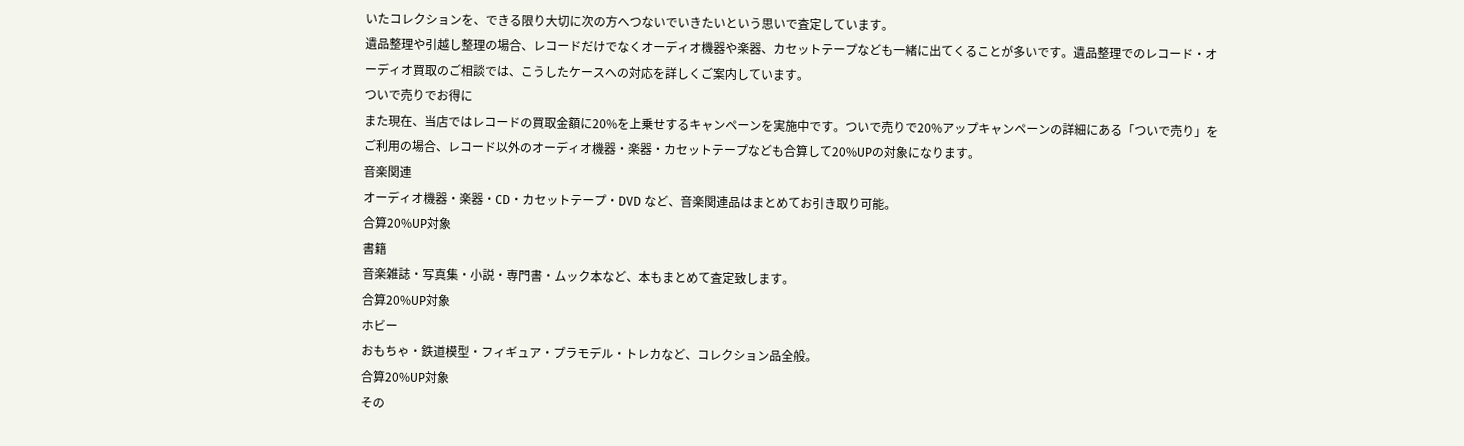いたコレクションを、できる限り大切に次の方へつないでいきたいという思いで査定しています。
遺品整理や引越し整理の場合、レコードだけでなくオーディオ機器や楽器、カセットテープなども一緒に出てくることが多いです。遺品整理でのレコード・オーディオ買取のご相談では、こうしたケースへの対応を詳しくご案内しています。
ついで売りでお得に
また現在、当店ではレコードの買取金額に20%を上乗せするキャンペーンを実施中です。ついで売りで20%アップキャンペーンの詳細にある「ついで売り」をご利用の場合、レコード以外のオーディオ機器・楽器・カセットテープなども合算して20%UPの対象になります。
音楽関連
オーディオ機器・楽器・CD・カセットテープ・DVD など、音楽関連品はまとめてお引き取り可能。
合算20%UP対象
書籍
音楽雑誌・写真集・小説・専門書・ムック本など、本もまとめて査定致します。
合算20%UP対象
ホビー
おもちゃ・鉄道模型・フィギュア・プラモデル・トレカなど、コレクション品全般。
合算20%UP対象
その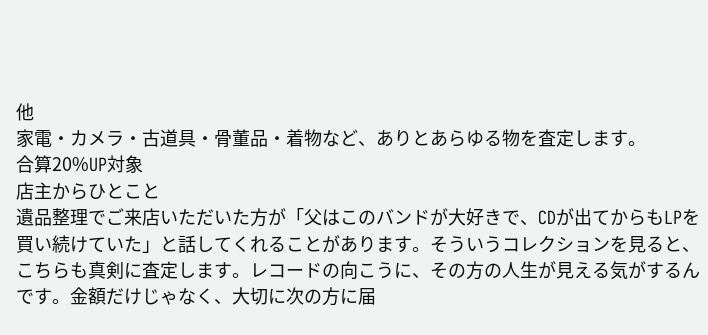他
家電・カメラ・古道具・骨董品・着物など、ありとあらゆる物を査定します。
合算20%UP対象
店主からひとこと
遺品整理でご来店いただいた方が「父はこのバンドが大好きで、CDが出てからもLPを買い続けていた」と話してくれることがあります。そういうコレクションを見ると、こちらも真剣に査定します。レコードの向こうに、その方の人生が見える気がするんです。金額だけじゃなく、大切に次の方に届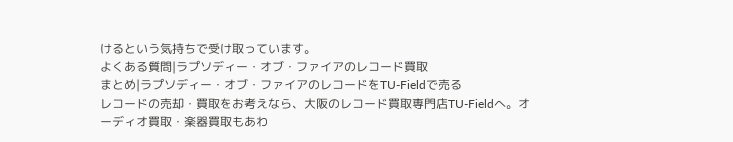けるという気持ちで受け取っています。
よくある質問|ラプソディー・オブ・ファイアのレコード買取
まとめ|ラプソディー・オブ・ファイアのレコードをTU-Fieldで売る
レコードの売却・買取をお考えなら、大阪のレコード買取専門店TU-Fieldへ。オーディオ買取・楽器買取もあわ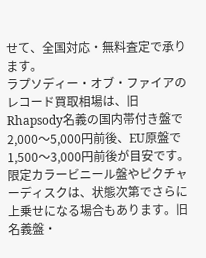せて、全国対応・無料査定で承ります。
ラプソディー・オブ・ファイアのレコード買取相場は、旧Rhapsody名義の国内帯付き盤で2,000〜5,000円前後、EU原盤で1,500〜3,000円前後が目安です。限定カラービニール盤やピクチャーディスクは、状態次第でさらに上乗せになる場合もあります。旧名義盤・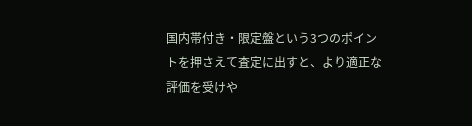国内帯付き・限定盤という3つのポイントを押さえて査定に出すと、より適正な評価を受けや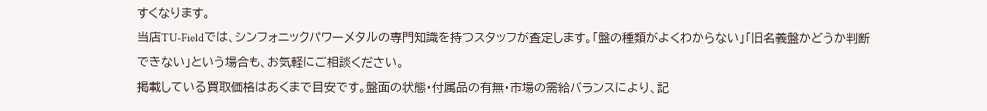すくなります。
当店TU-Fieldでは、シンフォニックパワーメタルの専門知識を持つスタッフが査定します。「盤の種類がよくわからない」「旧名義盤かどうか判断できない」という場合も、お気軽にご相談ください。
掲載している買取価格はあくまで目安です。盤面の状態・付属品の有無・市場の需給バランスにより、記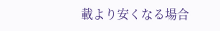載より安くなる場合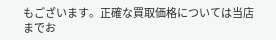もございます。正確な買取価格については当店までお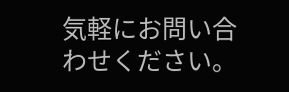気軽にお問い合わせください。